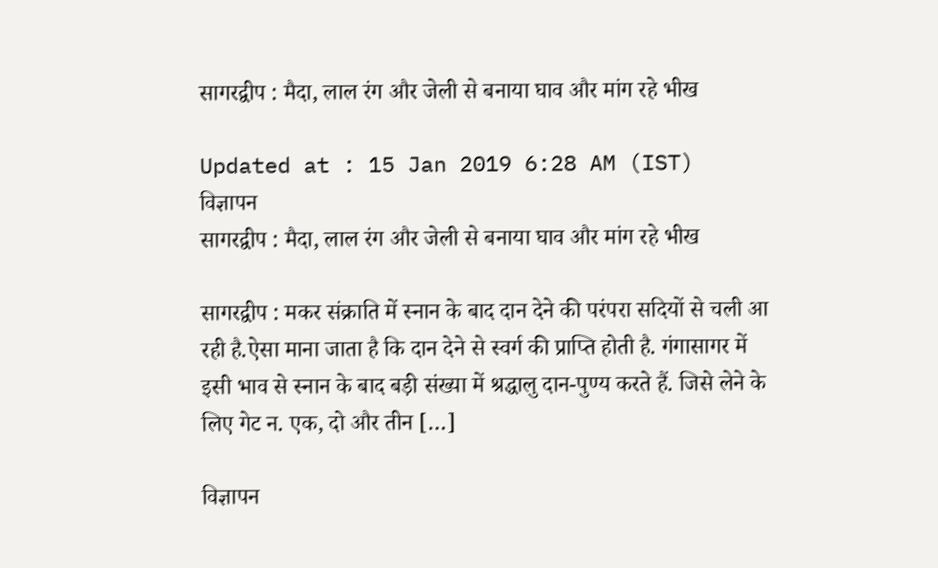सागरद्वीप : मैदा, लाल रंग और जेली से बनाया घाव और मांग रहे भीख

Updated at : 15 Jan 2019 6:28 AM (IST)
विज्ञापन
सागरद्वीप : मैदा, लाल रंग और जेली से बनाया घाव और मांग रहे भीख

सागरद्वीप : मकर संक्राति में स्नान के बाद दान देने की परंपरा सदियों से चली आ रही है.ऐसा माना जाता है कि दान देने से स्वर्ग की प्राप्ति होती है. गंगासागर में इसी भाव से स्नान के बाद बड़ी संख्या में श्रद्धालु दान-पुण्य करते हैं. जिसे लेने के लिए गेट न. एक, दो और तीन […]

विज्ञापन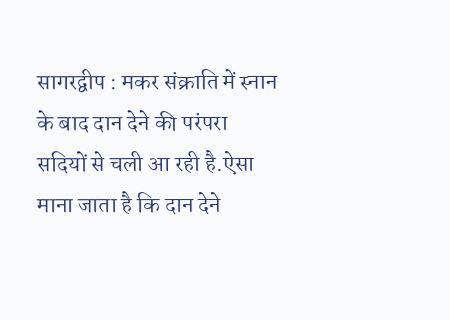सागरद्वीप : मकर संक्राति में स्नान के बाद दान देने की परंपरा सदियों से चली आ रही है.ऐसा माना जाता है कि दान देने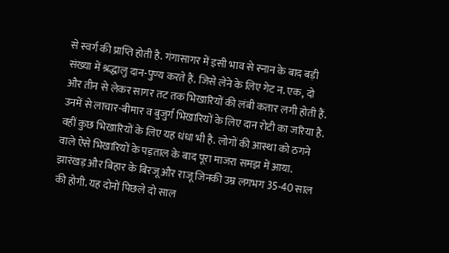से स्वर्ग की प्राप्ति होती है. गंगासागर में इसी भाव से स्नान के बाद बड़ी संख्या में श्रद्धालु दान-पुण्य करते हैं. जिसे लेने के लिए गेट न. एक, दो और तीन से लेकर सागर तट तक भिखारियों की लंबी कतार लगी होती हैं.
उनमें से लाचार-बीमार व बुजुर्ग भिखारियों के लिए दान रोटी का जरिया है. वहीं कुछ भिखारियों के लिए यह धंधा भी है. लोगों की आस्था को ठगने वाले ऐसे भिखारियों के पड़ताल के बाद पूरा माजरा समझ में आया. झारंखड़ और बिहार के बिरजू और राजू जिनकी उम्र लगभग 35-40 साल की होगी. यह दोनों पिछले दो साल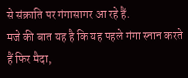से संक्राति पर गंगासागर आ रहे हैं.
मजे की बात यह है कि यह पहले गंगा स्नान करते हैं फिर मैदा,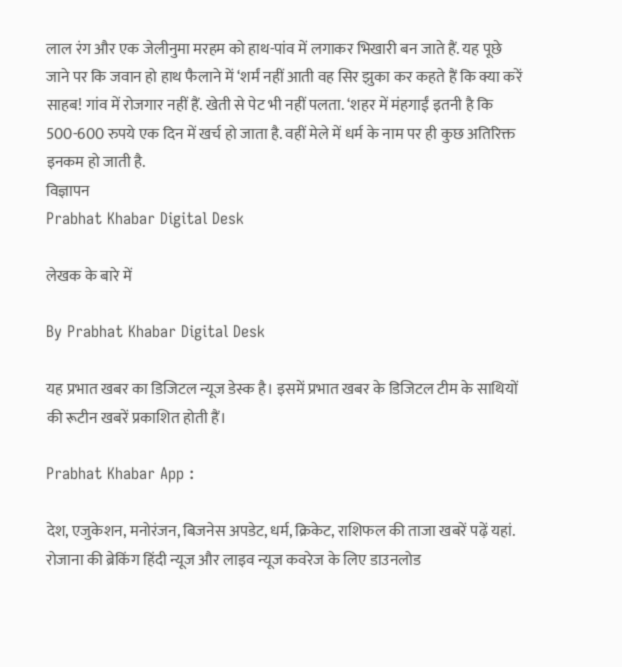लाल रंग और एक जेलीनुमा मरहम को हाथ-पांव में लगाकर भिखारी बन जाते हैं. यह पूछे जाने पर कि जवान हो हाथ फैलाने में ‘शर्मं नहीं आती वह सिर झुका कर कहते हैं कि क्या करें साहब! गांव में रोजगार नहीं हैं. खेती से पेट भी नहीं पलता. ‘शहर में मंहगाईं इतनी है कि 500-600 रुपये एक दिन में खर्च हो जाता है. वहीं मेले में धर्म के नाम पर ही कुछ अतिरिक्त इनकम हो जाती है.
विज्ञापन
Prabhat Khabar Digital Desk

लेखक के बारे में

By Prabhat Khabar Digital Desk

यह प्रभात खबर का डिजिटल न्यूज डेस्क है। इसमें प्रभात खबर के डिजिटल टीम के साथियों की रूटीन खबरें प्रकाशित होती हैं।

Prabhat Khabar App :

देश, एजुकेशन, मनोरंजन, बिजनेस अपडेट, धर्म, क्रिकेट, राशिफल की ताजा खबरें पढ़ें यहां. रोजाना की ब्रेकिंग हिंदी न्यूज और लाइव न्यूज कवरेज के लिए डाउनलोड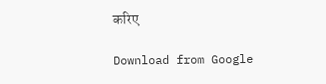करिए

Download from Google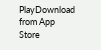PlayDownload from App Store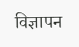विज्ञापन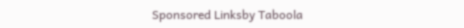Sponsored Linksby Taboola